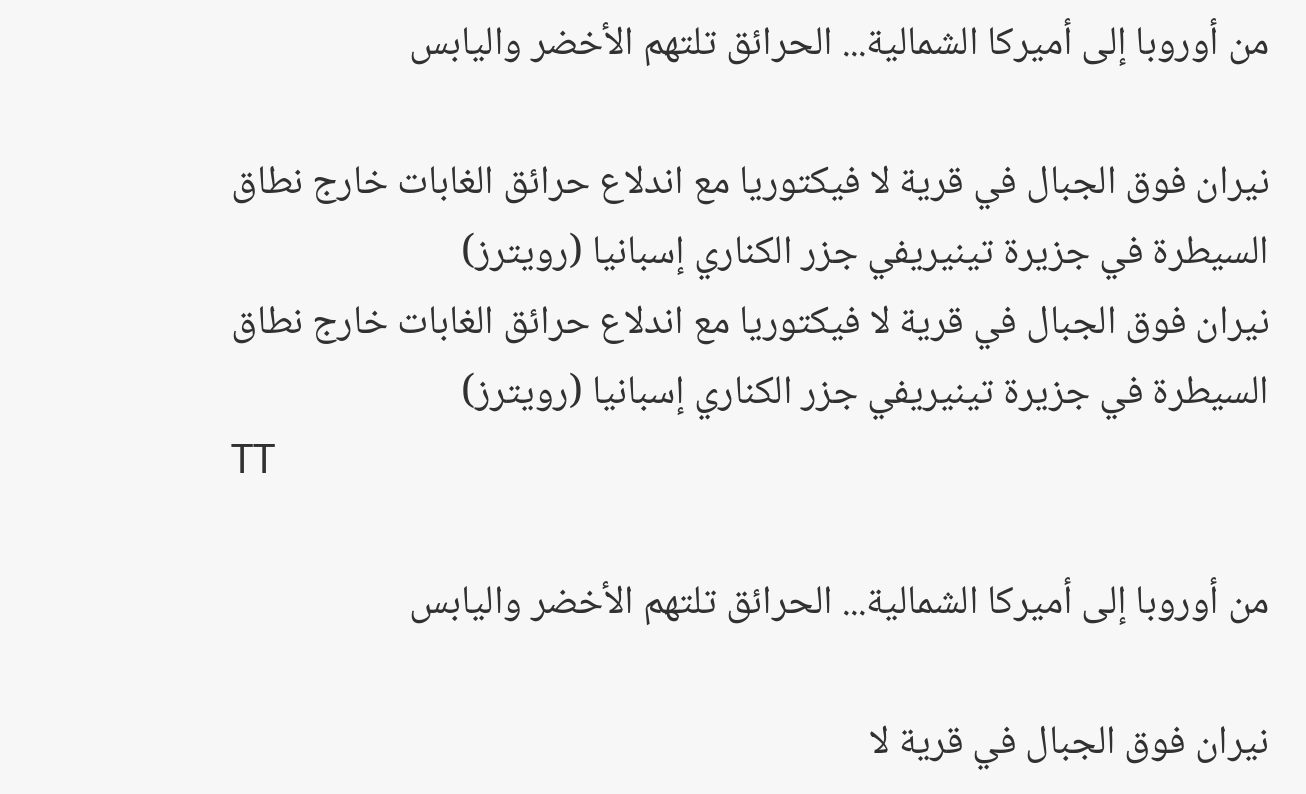من أوروبا إلى أميركا الشمالية... الحرائق تلتهم الأخضر واليابس

نيران فوق الجبال في قرية لا فيكتوريا مع اندلاع حرائق الغابات خارج نطاق السيطرة في جزيرة تينيريفي جزر الكناري إسبانيا (رويترز)
نيران فوق الجبال في قرية لا فيكتوريا مع اندلاع حرائق الغابات خارج نطاق السيطرة في جزيرة تينيريفي جزر الكناري إسبانيا (رويترز)
TT

من أوروبا إلى أميركا الشمالية... الحرائق تلتهم الأخضر واليابس

نيران فوق الجبال في قرية لا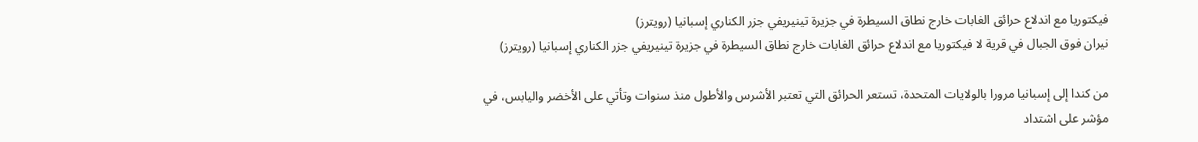فيكتوريا مع اندلاع حرائق الغابات خارج نطاق السيطرة في جزيرة تينيريفي جزر الكناري إسبانيا (رويترز)
نيران فوق الجبال في قرية لا فيكتوريا مع اندلاع حرائق الغابات خارج نطاق السيطرة في جزيرة تينيريفي جزر الكناري إسبانيا (رويترز)

من كندا إلى إسبانيا مرورا بالولايات المتحدة، تستعر الحرائق التي تعتبر الأشرس والأطول منذ سنوات وتأتي على الأخضر واليابس، في مؤشر على اشتداد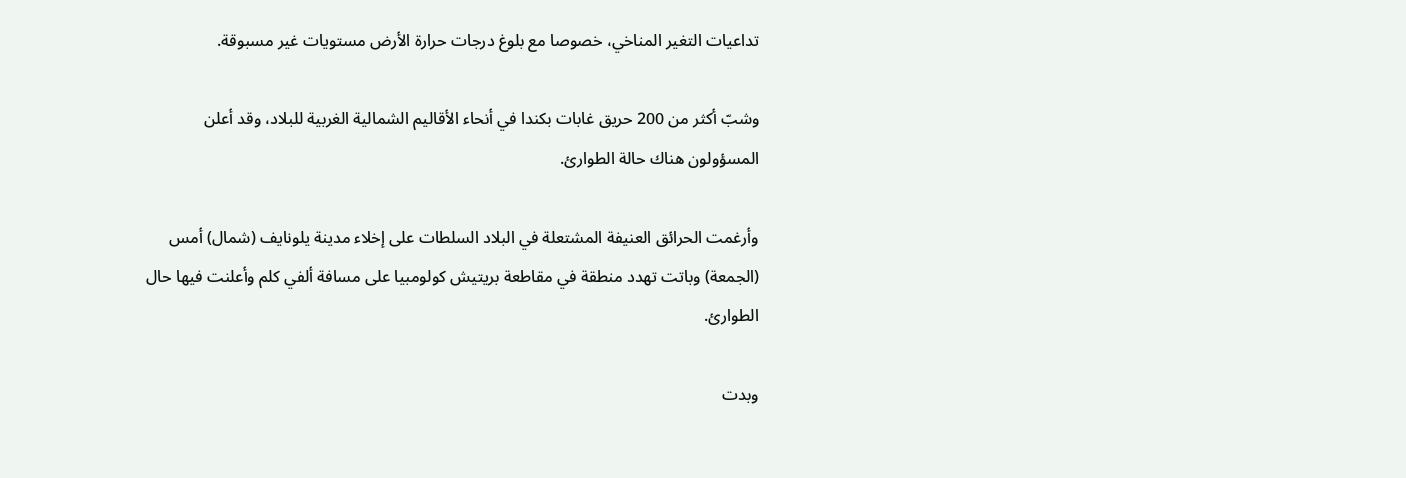تداعيات التغير المناخي، خصوصا مع بلوغ درجات حرارة الأرض مستويات غير مسبوقة.

وشبّ أكثر من 200 حريق غابات بكندا في أنحاء الأقاليم الشمالية الغربية للبلاد، وقد أعلن المسؤولون هناك حالة الطوارئ.

وأرغمت الحرائق العنيفة المشتعلة في البلاد السلطات على إخلاء مدينة يلونايف (شمال) أمس (الجمعة) وباتت تهدد منطقة في مقاطعة بريتيش كولومبيا على مسافة ألفي كلم وأعلنت فيها حال الطوارئ.

وبدت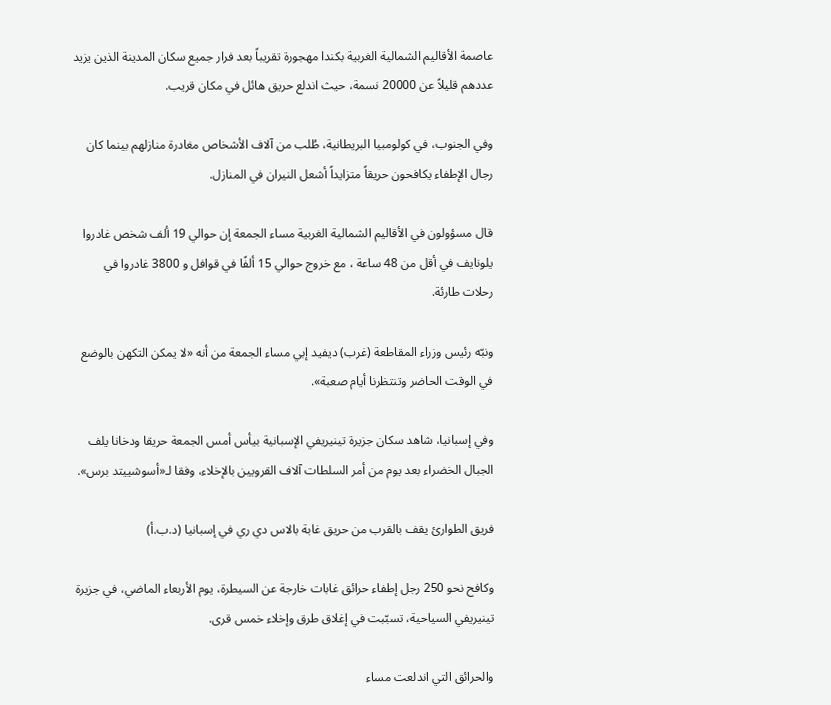عاصمة الأقاليم الشمالية الغربية بكندا مهجورة تقريباً بعد فرار جميع سكان المدينة الذين يزيد عددهم قليلاً عن 20000 نسمة، حيث اندلع حريق هائل في مكان قريب.

وفي الجنوب، في كولومبيا البريطانية، طُلب من آلاف الأشخاص مغادرة منازلهم بينما كان رجال الإطفاء يكافحون حريقاً متزايداً أشعل النيران في المنازل.

قال مسؤولون في الأقاليم الشمالية الغربية مساء الجمعة إن حوالي 19 ألف شخص غادروا يلونايف في أقل من 48 ساعة ، مع خروج حوالي 15 ألفًا في قوافل و 3800 غادروا في رحلات طارئة.

ونبّه رئيس وزراء المقاطعة (غرب) ديفيد إبي مساء الجمعة من أنه «لا يمكن التكهن بالوضع في الوقت الحاضر وتنتظرنا أيام صعبة».

وفي إسبانيا، شاهد سكان جزيرة تينيريفي الإسبانية بيأس أمس الجمعة حريقا ودخانا يلف الجبال الخضراء بعد يوم من أمر السلطات آلاف القرويين بالإخلاء، وفقا لـ«أسوشييتد برس».

فريق الطوارئ يقف بالقرب من حريق غابة بالاس دي ري في إسبانيا (د.ب.أ)

وكافح نحو 250 رجل إطفاء حرائق غابات خارجة عن السيطرة، يوم الأربعاء الماضي، في جزيرة تينيريفي السياحية، تسبّبت في إغلاق طرق وإخلاء خمس قرى.

والحرائق التي اندلعت مساء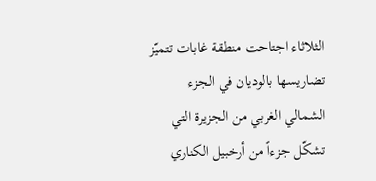الثلاثاء اجتاحت منطقة غابات تتميّز تضاريسها بالوديان في الجزء الشمالي الغربي من الجزيرة التي تشكّل جزءاً من أرخبيل الكناري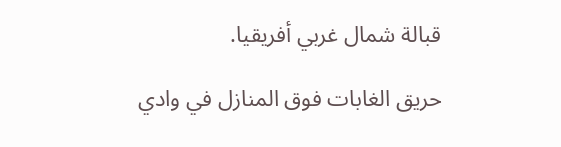قبالة شمال غربي أفريقيا.

حريق الغابات فوق المنازل في وادي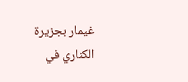غيمار بجزيرة الكناري في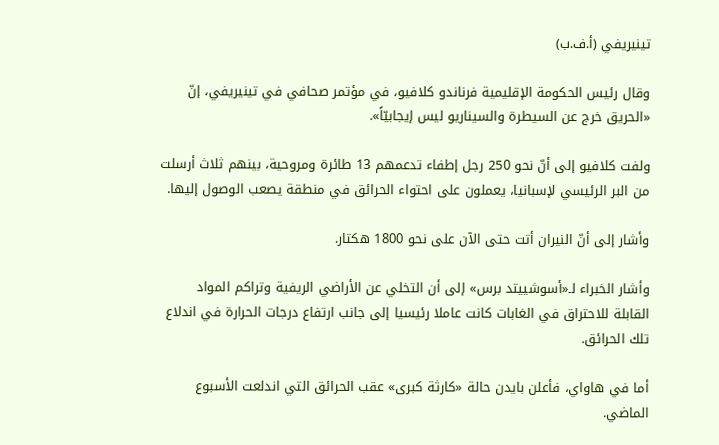تينيريفي (أ.ف.ب)

وقال رئيس الحكومة الإقليمية فرناندو كلافيو، في مؤتمر صحافي في تينيريفي، إنّ «الحريق خرج عن السيطرة والسيناريو ليس إيجابيّاً».

ولفت كلافيو إلى أنّ نحو 250 رجل إطفاء تدعمهم 13 طائرة ومروحية، بينهم ثلاث أرسلت من البر الرئيسي لإسبانيا، يعملون على احتواء الحرائق في منطقة يصعب الوصول إليها.

وأشار إلى أنّ النيران أتت حتى الآن على نحو 1800 هكتار.

وأشار الخبراء لـ«أسوشييتد برس» إلى أن التخلي عن الأراضي الريفية وتراكم المواد القابلة للاحتراق في الغابات كانت عاملا رئيسيا إلى جانب ارتفاع درجات الحرارة في اندلاع تلك الحرائق.

أما في هاواي، فأعلن بايدن حالة «كارثة كبرى» عقب الحرائق التي اندلعت الأسبوع الماضي.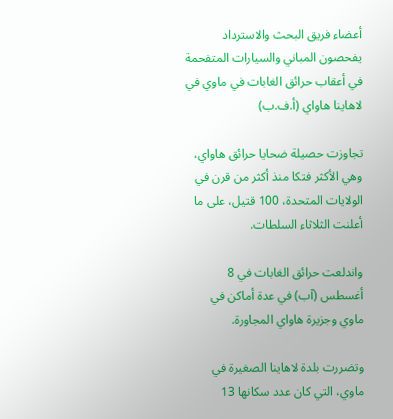أعضاء فريق البحث والاسترداد يفحصون المباني والسيارات المتفحمة في أعقاب حرائق الغابات في ماوي في لاهاينا هاواي (أ.ف.ب)

تجاوزت حصيلة ضحايا حرائق هاواي، وهي الأكثر فتكا منذ أكثر من قرن في الولايات المتحدة، 100 قتيل، على ما أعلنت الثلاثاء السلطات.

واندلعت حرائق الغابات في 8 أغسطس (آب) في عدة أماكن في ماوي وجزيرة هاواي المجاورة.

وتضررت بلدة لاهاينا الصغيرة في ماوي، التي كان عدد سكانها 13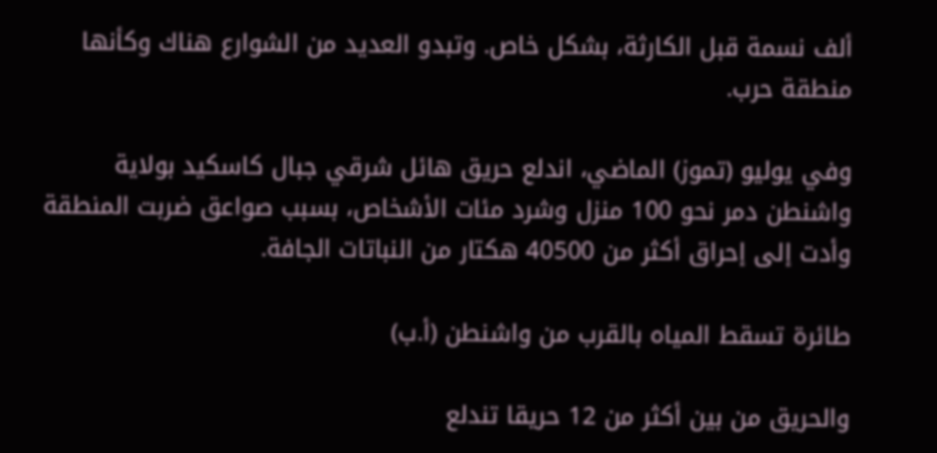ألف نسمة قبل الكارثة، بشكل خاص. وتبدو العديد من الشوارع هناك وكأنها منطقة حرب.

وفي يوليو (تموز) الماضي، اندلع حريق هائل شرقي جبال كاسكيد بولاية واشنطن دمر نحو 100 منزل وشرد مئات الأشخاص، بسبب صواعق ضربت المنطقة وأدت إلى إحراق أكثر من 40500 هكتار من النباتات الجافة.

طائرة تسقط المياه بالقرب من واشنطن (أ.ب)

والحريق من بين أكثر من 12 حريقا تندلع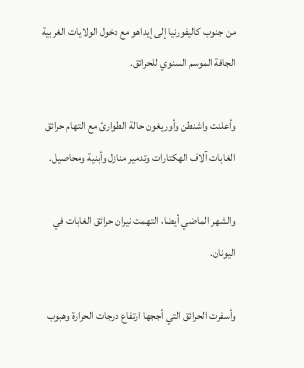من جنوب كاليفورنيا إلى إيداهو مع دخول الولايات الغربية الجافة الموسم السنوي للحرائق.

وأعلنت واشنطن وأوريغون حالة الطوارئ مع التهام حرائق الغابات آلاف الهكتارات وتدمير منازل وأبنية ومحاصيل.

والشهر الماضي أيضا، التهمت نيران حرائق الغابات في اليونان.

وأسفرت الحرائق التي أججها ارتفاع درجات الحرارة وهبوب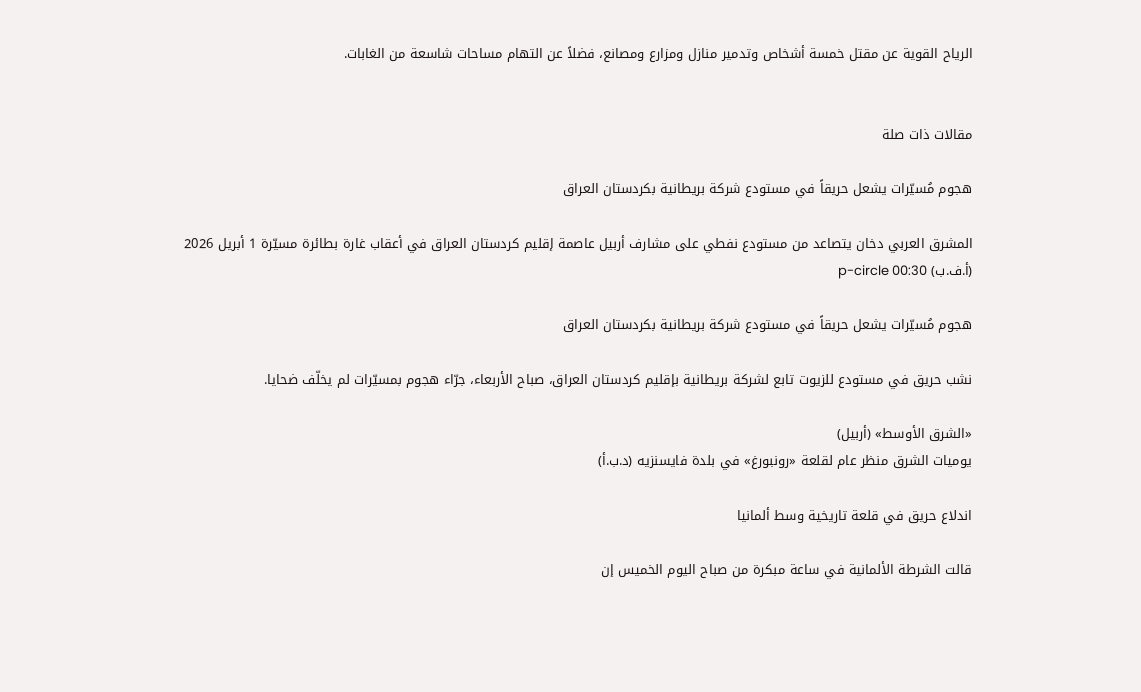الرياح القوية عن مقتل خمسة أشخاص وتدمير منازل ومزارع ومصانع، فضلاً عن التهام مساحات شاسعة من الغابات.


مقالات ذات صلة

هجوم مُسيّرات يشعل حريقاً في مستودع شركة بريطانية بكردستان العراق

المشرق العربي دخان يتصاعد من مستودع نفطي على مشارف أربيل عاصمة إقليم كردستان العراق في أعقاب غارة بطائرة مسيّرة 1 أبريل 2026 (أ.ف.ب) p-circle 00:30

هجوم مُسيّرات يشعل حريقاً في مستودع شركة بريطانية بكردستان العراق

نشب حريق في مستودع للزيوت تابع لشركة بريطانية بإقليم كردستان العراق، صباح الأربعاء، جرّاء هجوم بمسيّرات لم يخلّف ضحايا.

«الشرق الأوسط» (أربيل)
يوميات الشرق منظر عام لقلعة «رونبورغ» في بلدة فايسنزيه (د.ب.أ)

اندلاع حريق في قلعة تاريخية وسط ألمانيا

قالت الشرطة الألمانية في ساعة مبكرة من صباح اليوم الخميس إن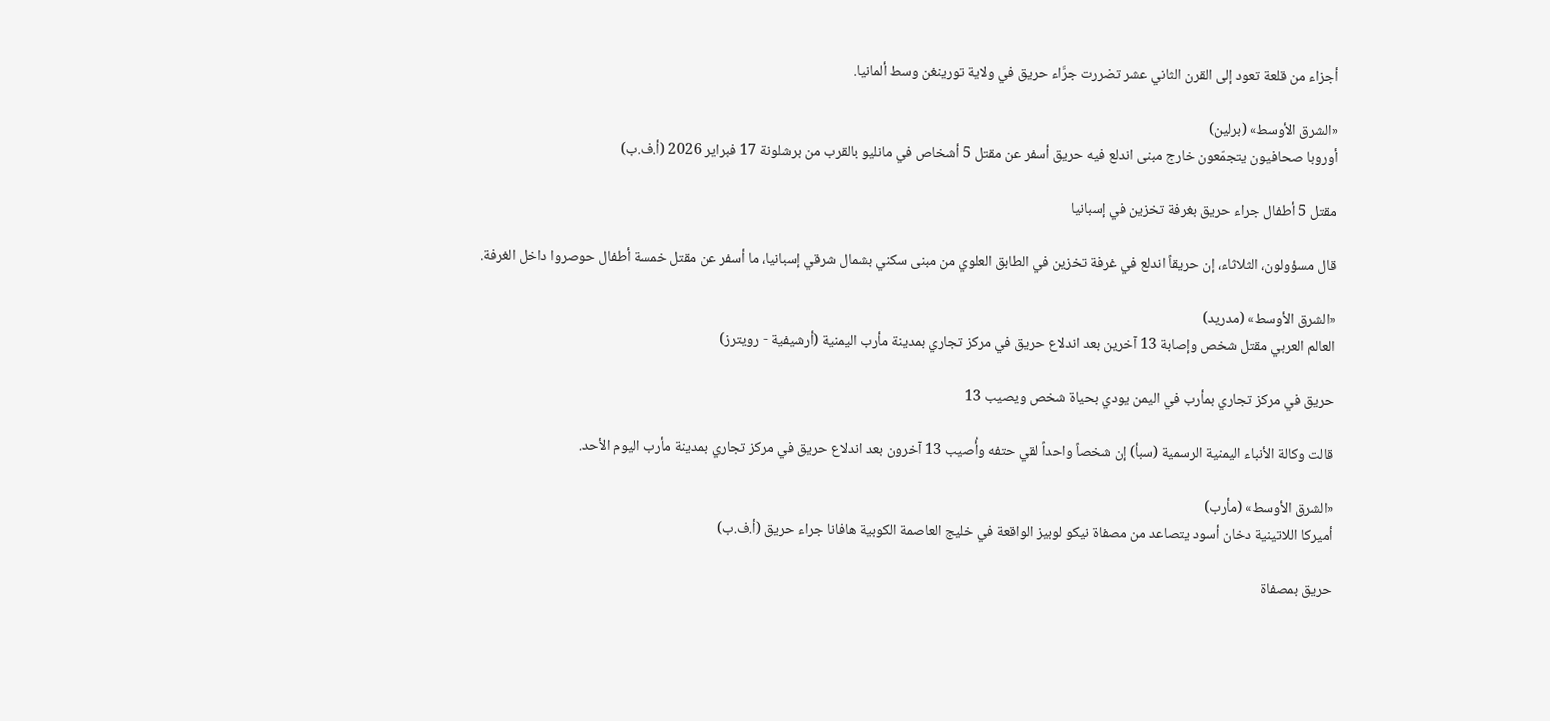أجزاء من قلعة تعود إلى القرن الثاني عشر تضررت جرَّاء حريق في ولاية تورينغن وسط ألمانيا.

«الشرق الأوسط» (برلين)
أوروبا صحافيون يتجمّعون خارج مبنى اندلع فيه حريق أسفر عن مقتل 5 أشخاص في مانليو بالقرب من برشلونة 17 فبراير 2026 (أ.ف.ب)

مقتل 5 أطفال جراء حريق بغرفة تخزين في إسبانيا

قال مسؤولون، الثلاثاء، إن حريقاً اندلع في غرفة تخزين في الطابق العلوي من مبنى سكني بشمال شرقي إسبانيا، ما أسفر عن مقتل خمسة أطفال حوصروا داخل الغرفة.

«الشرق الأوسط» (مدريد)
العالم العربي مقتل شخص وإصابة 13 آخرين بعد اندلاع حريق في مركز تجاري بمدينة مأرب اليمنية (أرشيفية - رويترز)

حريق في مركز تجاري بمأرب في اليمن يودي بحياة شخص ويصيب 13

قالت وكالة الأنباء اليمنية الرسمية (سبأ) إن شخصاً واحداً ‌لقي حتفه ‌وأُصيب 13 آخرون بعد اندلاع حريق في مركز تجاري بمدينة مأرب اليوم الأحد.

«الشرق الأوسط» (مأرب)
أميركا اللاتينية دخان أسود يتصاعد من مصفاة نيكو لوبيز الواقعة في خليج العاصمة الكوبية هافانا جراء حريق (أ.ف.ب)

حريق بمصفاة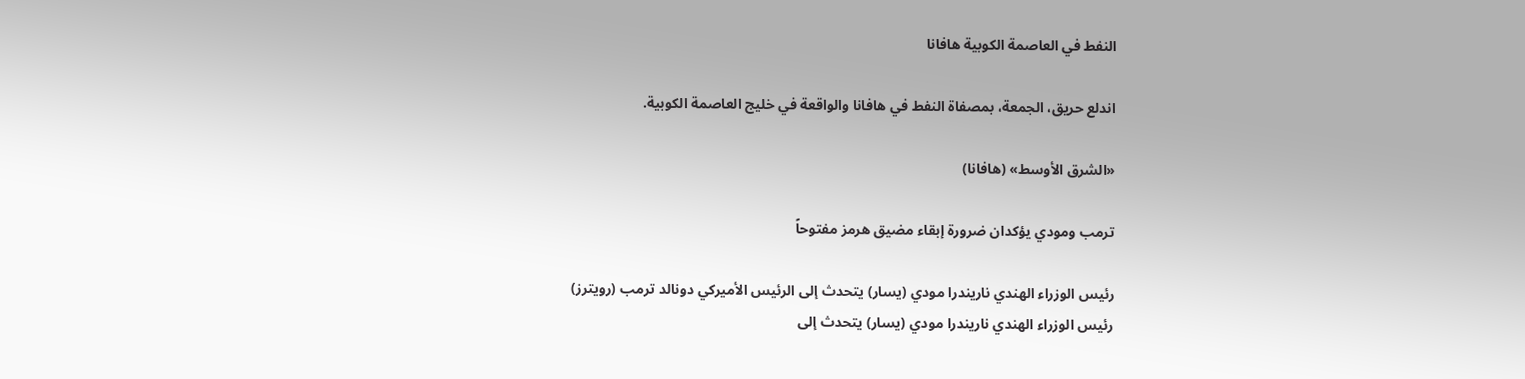النفط في العاصمة الكوبية هافانا

اندلع حريق، الجمعة، بمصفاة النفط في هافانا والواقعة في خليج العاصمة الكوبية.

«الشرق الأوسط» (هافانا)

ترمب ومودي يؤكدان ضرورة إبقاء مضيق هرمز مفتوحاً

رئيس الوزراء الهندي ناريندرا مودي (يسار) يتحدث إلى الرئيس الأميركي دونالد ترمب (رويترز)
رئيس الوزراء الهندي ناريندرا مودي (يسار) يتحدث إلى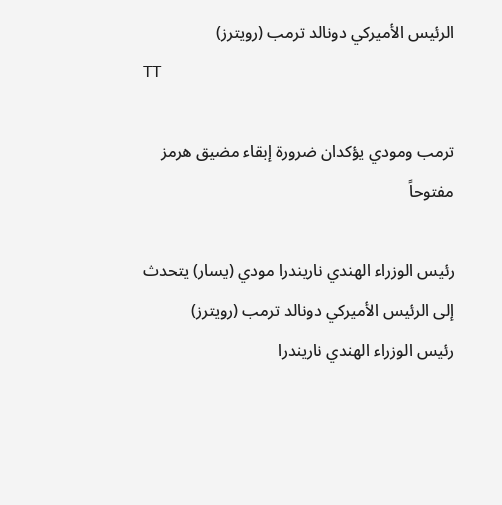الرئيس الأميركي دونالد ترمب (رويترز)
TT

ترمب ومودي يؤكدان ضرورة إبقاء مضيق هرمز مفتوحاً

رئيس الوزراء الهندي ناريندرا مودي (يسار) يتحدث إلى الرئيس الأميركي دونالد ترمب (رويترز)
رئيس الوزراء الهندي ناريندرا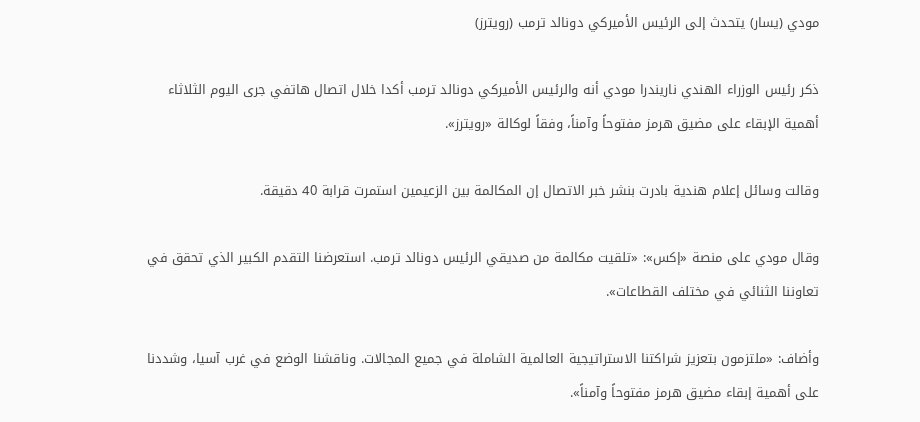مودي (يسار) يتحدث إلى الرئيس الأميركي دونالد ترمب (رويترز)

ذكر رئيس الوزراء الهندي ناريندرا مودي أنه والرئيس الأميركي دونالد ترمب أكدا خلال اتصال هاتفي جرى اليوم الثلاثاء أهمية الإبقاء على مضيق هرمز مفتوحاً وآمناً، وفقاً لوكالة «رويترز».

وقالت وسائل إعلام هندية بادرت بنشر خبر الاتصال ‌إن المكالمة بين ‌الزعيمين استمرت ‌قرابة 40 دقيقة.

وقال مودي على منصة «إكس»: «تلقيت مكالمة من صديقي الرئيس دونالد ترمب. استعرضنا التقدم الكبير الذي تحقق في تعاوننا الثنائي في مختلف القطاعات».

وأضاف: «ملتزمون بتعزيز شراكتنا الاستراتيجية ‌العالمية ‌الشاملة في جميع المجالات. وناقشنا ‌الوضع في غرب آسيا، ‌وشددنا على أهمية إبقاء مضيق هرمز مفتوحاً وآمناً».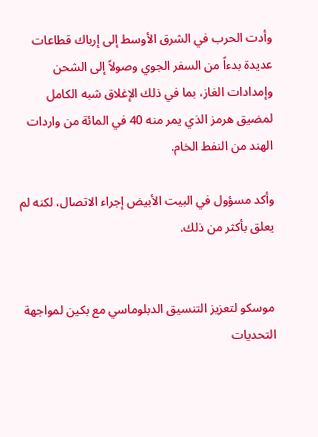وأدت الحرب في الشرق الأوسط إلى إرباك ‌قطاعات عديدة بدءاً من السفر الجوي وصولاً إلى الشحن وإمدادات الغاز، بما في ذلك الإغلاق شبه الكامل لمضيق هرمز الذي يمر منه 40 في المائة من واردات الهند من النفط الخام.

وأكد مسؤول في البيت الأبيض إجراء الاتصال، لكنه لم يعلق بأكثر من ذلك.


موسكو لتعزيز التنسيق الدبلوماسي مع بكين لمواجهة التحديات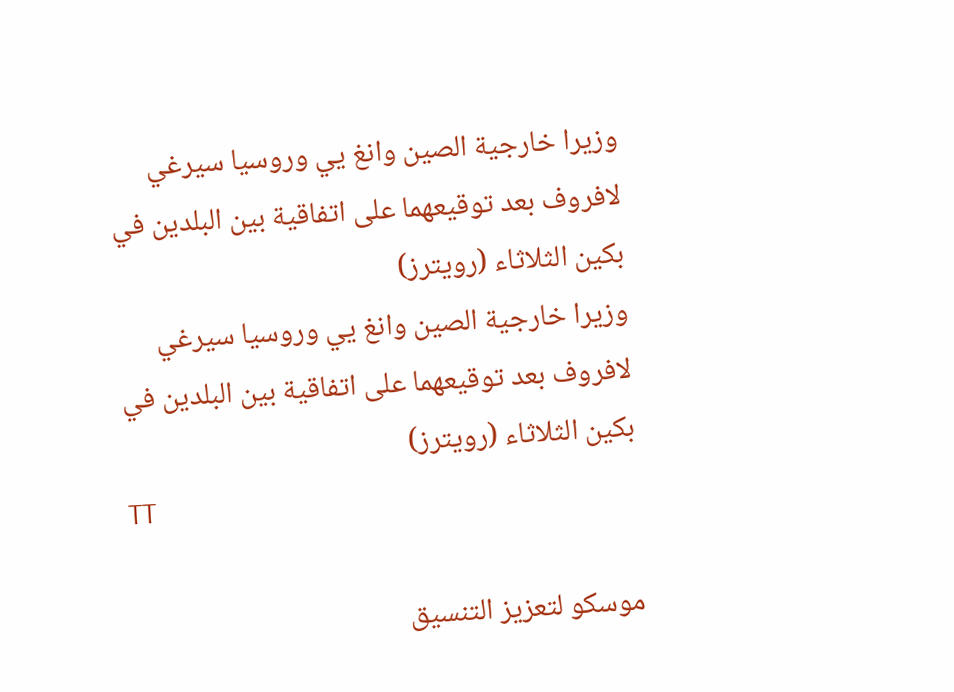وزيرا خارجية الصين وانغ يي وروسيا سيرغي لافروف بعد توقيعهما على اتفاقية بين البلدين في بكين الثلاثاء (رويترز)
وزيرا خارجية الصين وانغ يي وروسيا سيرغي لافروف بعد توقيعهما على اتفاقية بين البلدين في بكين الثلاثاء (رويترز)
TT

موسكو لتعزيز التنسيق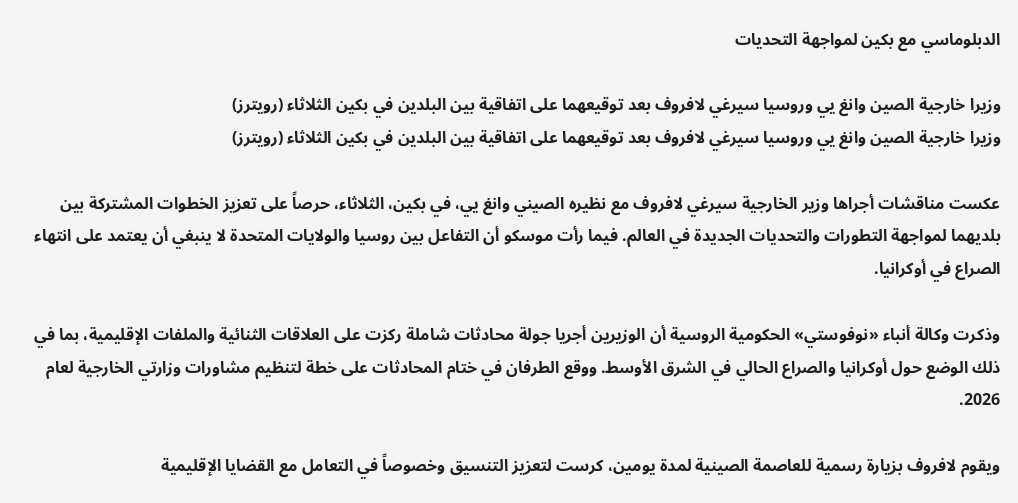الدبلوماسي مع بكين لمواجهة التحديات

وزيرا خارجية الصين وانغ يي وروسيا سيرغي لافروف بعد توقيعهما على اتفاقية بين البلدين في بكين الثلاثاء (رويترز)
وزيرا خارجية الصين وانغ يي وروسيا سيرغي لافروف بعد توقيعهما على اتفاقية بين البلدين في بكين الثلاثاء (رويترز)

عكست مناقشات أجراها وزير الخارجية سيرغي لافروف مع نظيره الصيني وانغ يي، في بكين، الثلاثاء، حرصاً على تعزيز الخطوات المشتركة بين بلديهما لمواجهة التطورات والتحديات الجديدة في العالم. فيما رأت موسكو أن التفاعل بين روسيا والولايات المتحدة لا ينبغي أن يعتمد على انتهاء الصراع في أوكرانيا.

وذكرت وكالة أنباء «نوفوستي» الحكومية الروسية أن الوزيرين أجريا جولة محادثات شاملة ركزت على العلاقات الثنائية والملفات الإقليمية، بما في ذلك الوضع حول أوكرانيا والصراع الحالي في الشرق الأوسط. ووقع الطرفان في ختام المحادثات على خطة لتنظيم مشاورات وزارتي الخارجية لعام 2026.

ويقوم لافروف بزيارة رسمية للعاصمة الصينية لمدة يومين، كرست لتعزيز التنسيق وخصوصاً في التعامل مع القضايا الإقليمية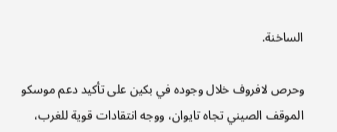الساخنة.

وحرص لافروف خلال وجوده في بكين على تأكيد دعم موسكو الموقف الصيني تجاه تايوان، ووجه انتقادات قوية للغرب،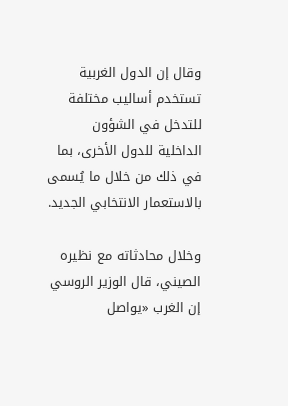وقال إن الدول الغربية تستخدم أساليب مختلفة للتدخل في الشؤون الداخلية للدول الأخرى، بما في ذلك من خلال ما يُسمى بالاستعمار الانتخابي الجديد.

وخلال محادثاته مع نظيره الصيني، قال الوزير الروسي إن الغرب «يواصل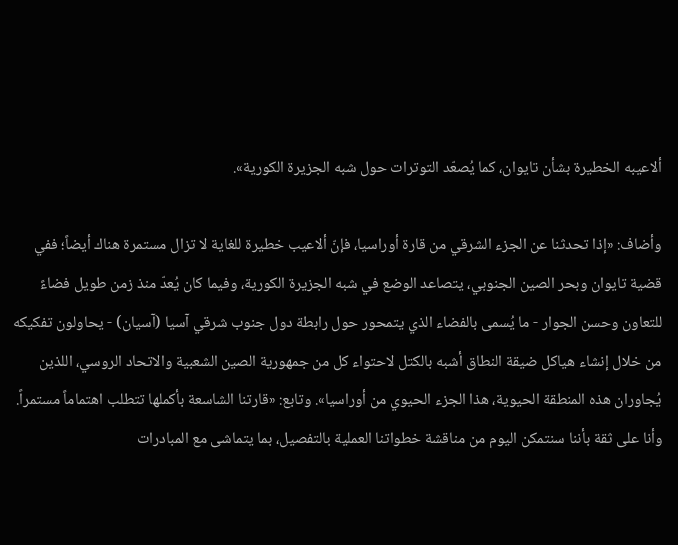ألاعيبه الخطيرة بشأن تايوان، كما يُصعّد التوترات حول شبه الجزيرة الكورية».

وأضاف: «إذا تحدثنا عن الجزء الشرقي من قارة أوراسيا، فإنّ ألاعيب خطيرة للغاية لا تزال مستمرة هناك أيضاً؛ ففي قضية تايوان وبحر الصين الجنوبي، يتصاعد الوضع في شبه الجزيرة الكورية، وفيما كان يُعدّ منذ زمن طويل فضاءً للتعاون وحسن الجوار - ما يُسمى بالفضاء الذي يتمحور حول رابطة دول جنوب شرقي آسيا (آسيان) - يحاولون تفكيكه من خلال إنشاء هياكل ضيقة النطاق أشبه بالكتل لاحتواء كل من جمهورية الصين الشعبية والاتحاد الروسي، اللذين يُجاوران هذه المنطقة الحيوية، هذا الجزء الحيوي من أوراسيا». وتابع: «قارتنا الشاسعة بأكملها تتطلب اهتماماً مستمراً. وأنا على ثقة بأننا سنتمكن اليوم من مناقشة خطواتنا العملية بالتفصيل، بما يتماشى مع المبادرات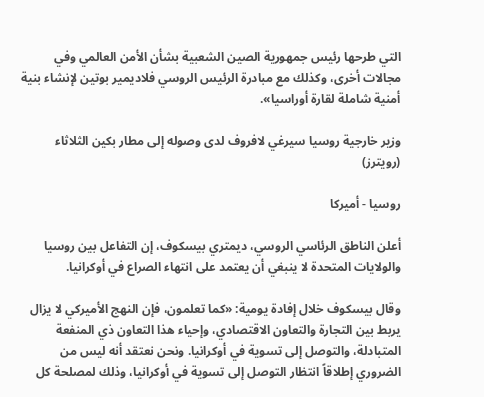التي طرحها رئيس جمهورية الصين الشعبية بشأن الأمن العالمي وفي مجالات أخرى، وكذلك مع مبادرة الرئيس الروسي فلاديمير بوتين لإنشاء بنية أمنية شاملة لقارة أوراسيا».

وزير خارجية روسيا سيرغي لافروف لدى وصوله إلى مطار بكين الثلاثاء (رويترز)

روسيا - أميركا

أعلن الناطق الرئاسي الروسي، ديمتري بيسكوف، إن التفاعل بين روسيا والولايات المتحدة لا ينبغي أن يعتمد على انتهاء الصراع في أوكرانيا.

وقال بيسكوف خلال إفادة يومية: «كما تعلمون، فإن النهج الأميركي لا يزال يربط بين التجارة والتعاون الاقتصادي، وإحياء هذا التعاون ذي المنفعة المتبادلة، والتوصل إلى تسوية في أوكرانيا. ونحن نعتقد أنه ليس من الضروري إطلاقاً انتظار التوصل إلى تسوية في أوكرانيا، وذلك لمصلحة كل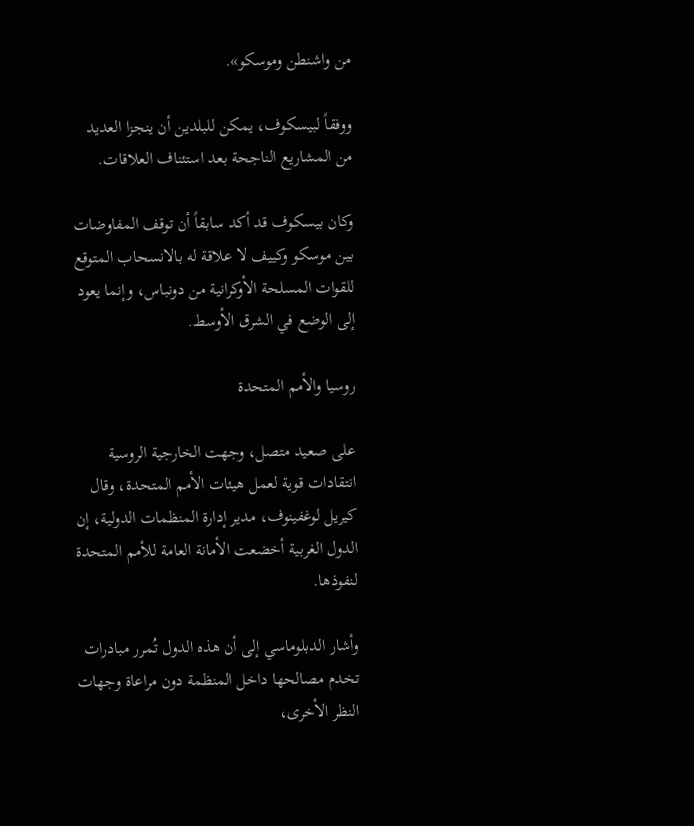من واشنطن وموسكو».

ووفقاً لبيسكوف، يمكن للبلدين أن ينجزا العديد من المشاريع الناجحة بعد استئناف العلاقات.

وكان بيسكوف قد أكد سابقاً أن توقف المفاوضات بين موسكو وكييف لا علاقة له بالانسحاب المتوقع للقوات المسلحة الأوكرانية من دونباس، وإنما يعود إلى الوضع في الشرق الأوسط.

روسيا والأمم المتحدة

على صعيد متصل، وجهت الخارجية الروسية انتقادات قوية لعمل هيئات الأمم المتحدة، وقال كيريل لوغفينوف، مدير إدارة المنظمات الدولية، إن الدول الغربية أخضعت الأمانة العامة للأمم المتحدة لنفوذها.

وأشار الدبلوماسي إلى أن هذه الدول تُمرر مبادرات تخدم مصالحها داخل المنظمة دون مراعاة وجهات النظر الأخرى،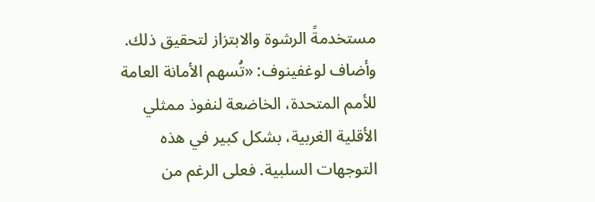مستخدمةً الرشوة والابتزاز لتحقيق ذلك. وأضاف لوغفينوف: «تُسهم الأمانة العامة للأمم المتحدة، الخاضعة لنفوذ ممثلي الأقلية الغربية، بشكل كبير في هذه التوجهات السلبية. فعلى الرغم من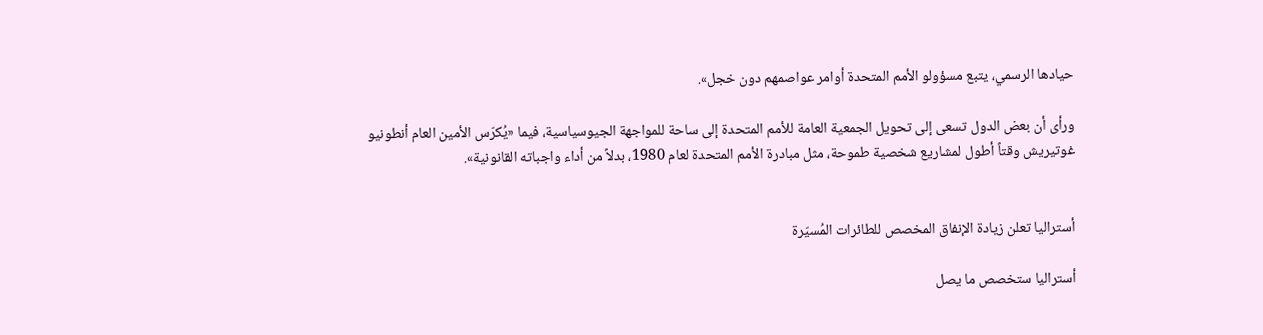حيادها الرسمي، يتبع مسؤولو الأمم المتحدة أوامر عواصمهم دون خجل».

ورأى أن بعض الدول تسعى إلى تحويل الجمعية العامة للأمم المتحدة إلى ساحة للمواجهة الجيوسياسية، فيما «يُكرّس الأمين العام أنطونيو غوتيريش وقتاً أطول لمشاريع شخصية طموحة، مثل مبادرة الأمم المتحدة لعام 1980، بدلاً من أداء واجباته القانونية».


أستراليا تعلن زيادة الإنفاق المخصص للطائرات المُسيّرة

أستراليا ستخصص ما يصل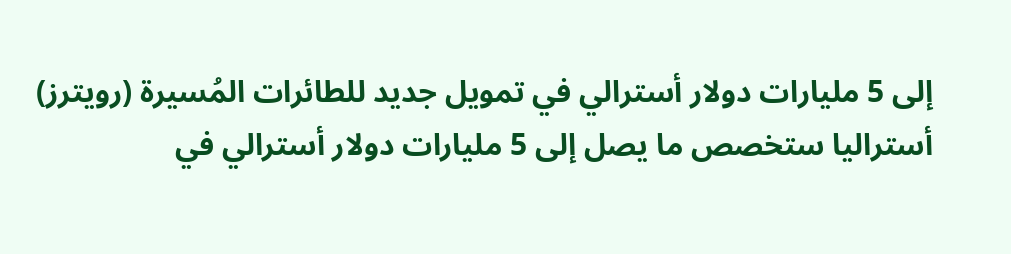إلى 5 مليارات دولار أسترالي في تمويل جديد للطائرات المُسيرة (رويترز)
أستراليا ستخصص ما يصل إلى 5 مليارات دولار أسترالي في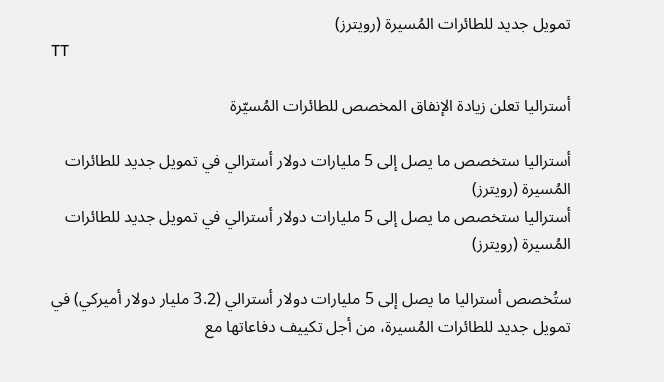تمويل جديد للطائرات المُسيرة (رويترز)
TT

أستراليا تعلن زيادة الإنفاق المخصص للطائرات المُسيّرة

أستراليا ستخصص ما يصل إلى 5 مليارات دولار أسترالي في تمويل جديد للطائرات المُسيرة (رويترز)
أستراليا ستخصص ما يصل إلى 5 مليارات دولار أسترالي في تمويل جديد للطائرات المُسيرة (رويترز)

ستُخصص أستراليا ما يصل إلى 5 مليارات دولار أسترالي (3.2 مليار دولار أميركي) في تمويل جديد للطائرات المُسيرة، من أجل تكييف دفاعاتها مع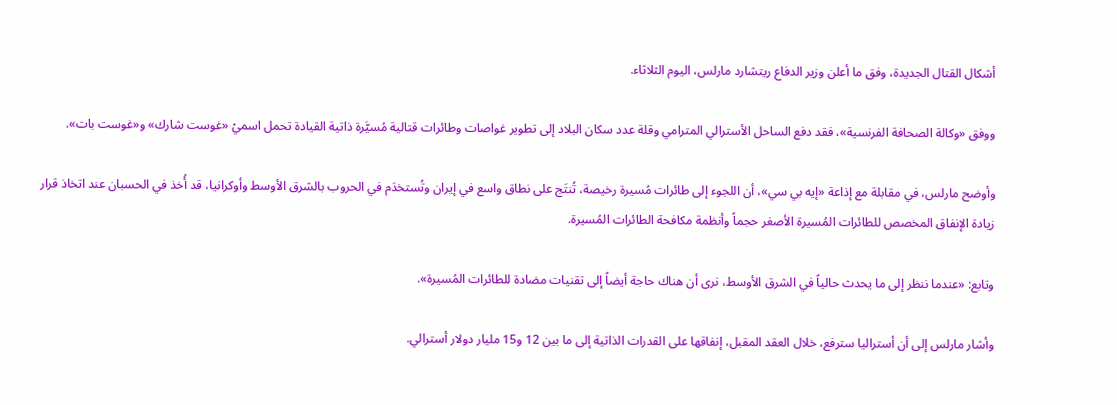أشكال القتال الجديدة، وفق ما أعلن وزير الدفاع ريتشارد مارلس، اليوم الثلاثاء.

ووفق «وكالة الصحافة الفرنسية»، فقد دفع الساحل الأسترالي المترامي وقلة عدد سكان البلاد إلى تطوير غواصات وطائرات قتالية مُسيَّرة ذاتية القيادة تحمل اسميْ «غوست شارك» و«غوست بات».

وأوضح مارلس، في مقابلة مع إذاعة «إيه بي سي»، أن اللجوء إلى طائرات مُسيرة رخيصة، تُنتَج على نطاق واسع في إيران وتُستخدَم في الحروب بالشرق الأوسط وأوكرانيا، قد أُخذ في الحسبان عند اتخاذ قرار زيادة الإنفاق المخصص للطائرات المُسيرة الأصغر حجماً وأنظمة مكافحة الطائرات المُسيرة.

وتابع: «عندما ننظر إلى ما يحدث حالياً في الشرق الأوسط، نرى أن هناك حاجة أيضاً إلى تقنيات مضادة للطائرات المُسيرة».

وأشار مارلس إلى أن أستراليا سترفع، خلال العقد المقبل، إنفاقها على القدرات الذاتية إلى ما بين 12 و15 مليار دولار أسترالي.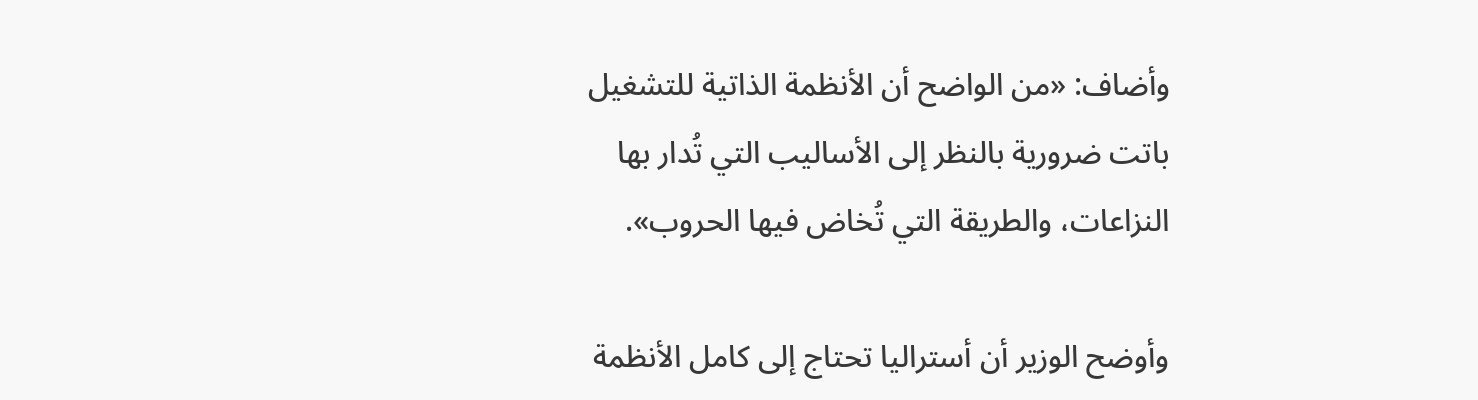وأضاف: «من الواضح أن الأنظمة الذاتية للتشغيل باتت ضرورية بالنظر إلى الأساليب التي تُدار بها النزاعات، والطريقة التي تُخاض فيها الحروب».

وأوضح الوزير أن أستراليا تحتاج إلى كامل الأنظمة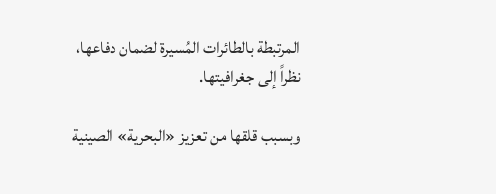المرتبطة بالطائرات المُسيرة لضمان دفاعها، نظراً إلى جغرافيتها.

وبسبب قلقها من تعزيز «البحرية» الصينية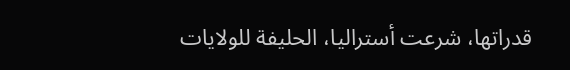قدراتها، شرعت أستراليا، الحليفة للولايات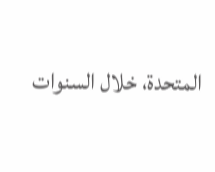المتحدة، خلال السنوات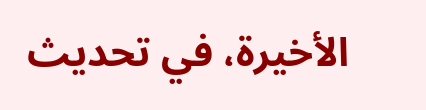الأخيرة، في تحديث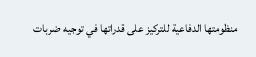منظومتها الدفاعية للتركيز على قدراتها في توجيه ضربات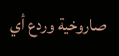صاروخية وردع أي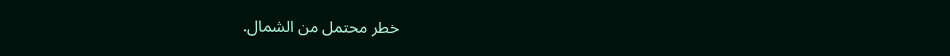خطر محتمل من الشمال.